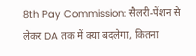8th Pay Commission: सैलरी-पेंशन से लेकर DA तक में क्या बदलेगा, कितना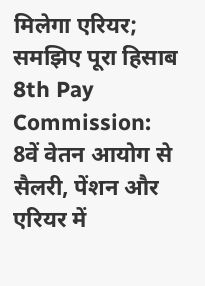मिलेगा एरियर; समझिए पूरा हिसाब
8th Pay Commission: 8वें वेतन आयोग से सैलरी, पेंशन और एरियर में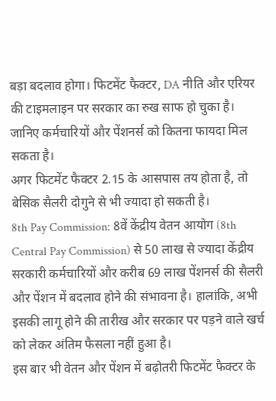बड़ा बदलाव होगा। फिटमेंट फैक्टर, DA नीति और एरियर की टाइमलाइन पर सरकार का रुख साफ हो चुका है। जानिए कर्मचारियों और पेंशनर्स को कितना फायदा मिल सकता है।
अगर फिटमेंट फैक्टर 2.15 के आसपास तय होता है, तो बेसिक सैलरी दोगुने से भी ज्यादा हो सकती है।
8th Pay Commission: 8वें केंद्रीय वेतन आयोग (8th Central Pay Commission) से 50 लाख से ज्यादा केंद्रीय सरकारी कर्मचारियों और करीब 69 लाख पेंशनर्स की सैलरी और पेंशन में बदलाव होने की संभावना है। हालांकि, अभी इसकी लागू होने की तारीख और सरकार पर पड़ने वाले खर्च को लेकर अंतिम फैसला नहीं हुआ है।
इस बार भी वेतन और पेंशन में बढ़ोतरी फिटमेंट फैक्टर के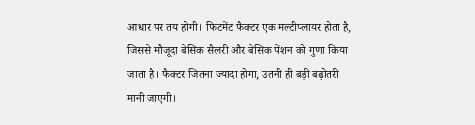आधार पर तय होगी। फिटमेंट फैक्टर एक मल्टीप्लायर होता है, जिससे मौजूदा बेसिक सैलरी और बेसिक पेंशन को गुणा किया जाता है। फैक्टर जितना ज्यादा होगा, उतनी ही बड़ी बढ़ोतरी मानी जाएगी।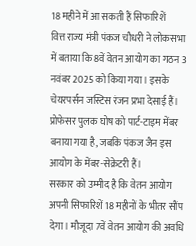18 महीने में आ सकती हैं सिफारिशें
वित्त राज्य मंत्री पंकज चौधरी ने लोकसभा में बताया कि 8वें वेतन आयोग का गठन 3 नवंबर 2025 को किया गया। इसके चेयरपर्सन जस्टिस रंजन प्रभा देसाई हैं। प्रोफेसर पुलक घोष को पार्ट-टाइम मेंबर बनाया गया है, जबकि पंकज जैन इस आयोग के मेंबर-सेक्रेटरी हैं।
सरकार को उम्मीद है कि वेतन आयोग अपनी सिफारिशें 18 महीनों के भीतर सौंप देगा। मौजूदा 7वें वेतन आयोग की अवधि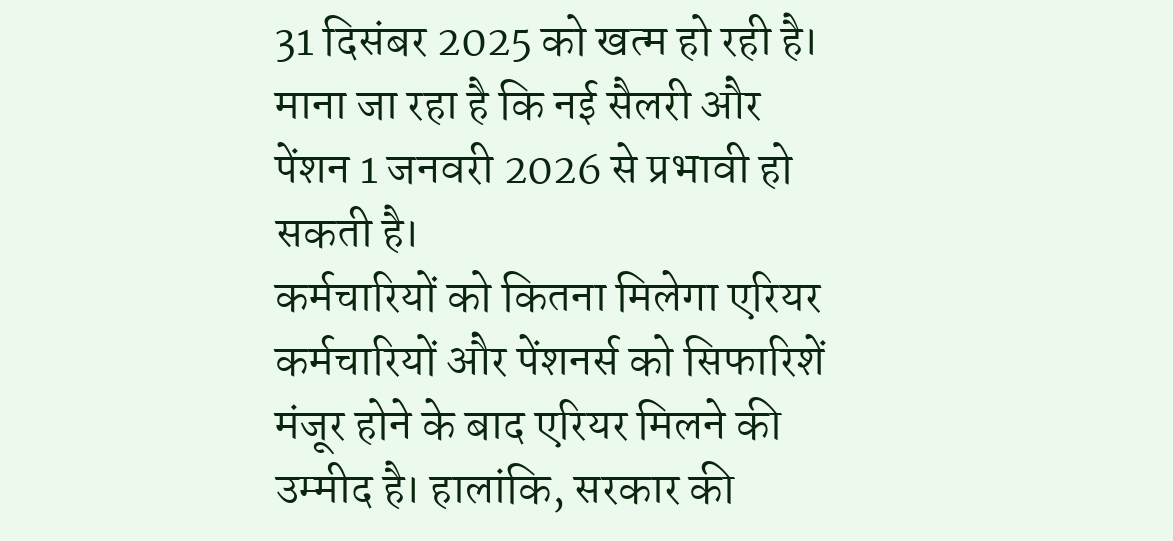31 दिसंबर 2025 को खत्म हो रही है। माना जा रहा है कि नई सैलरी और पेंशन 1 जनवरी 2026 से प्रभावी हो सकती है।
कर्मचारियों को कितना मिलेगा एरियर
कर्मचारियों और पेंशनर्स को सिफारिशें मंजूर होने के बाद एरियर मिलने की उम्मीद है। हालांकि, सरकार की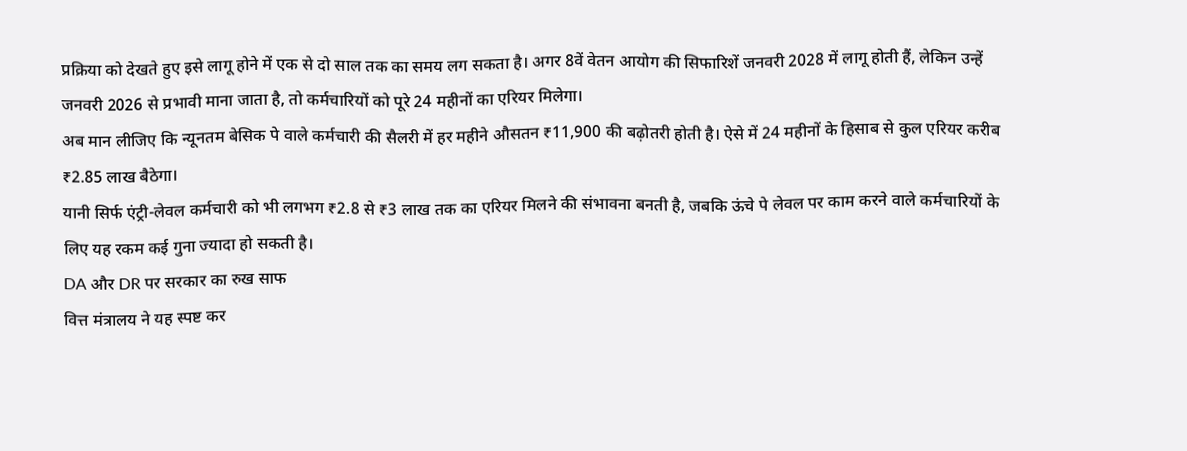प्रक्रिया को देखते हुए इसे लागू होने में एक से दो साल तक का समय लग सकता है। अगर 8वें वेतन आयोग की सिफारिशें जनवरी 2028 में लागू होती हैं, लेकिन उन्हें जनवरी 2026 से प्रभावी माना जाता है, तो कर्मचारियों को पूरे 24 महीनों का एरियर मिलेगा।
अब मान लीजिए कि न्यूनतम बेसिक पे वाले कर्मचारी की सैलरी में हर महीने औसतन ₹11,900 की बढ़ोतरी होती है। ऐसे में 24 महीनों के हिसाब से कुल एरियर करीब ₹2.85 लाख बैठेगा।
यानी सिर्फ एंट्री-लेवल कर्मचारी को भी लगभग ₹2.8 से ₹3 लाख तक का एरियर मिलने की संभावना बनती है, जबकि ऊंचे पे लेवल पर काम करने वाले कर्मचारियों के लिए यह रकम कई गुना ज्यादा हो सकती है।
DA और DR पर सरकार का रुख साफ
वित्त मंत्रालय ने यह स्पष्ट कर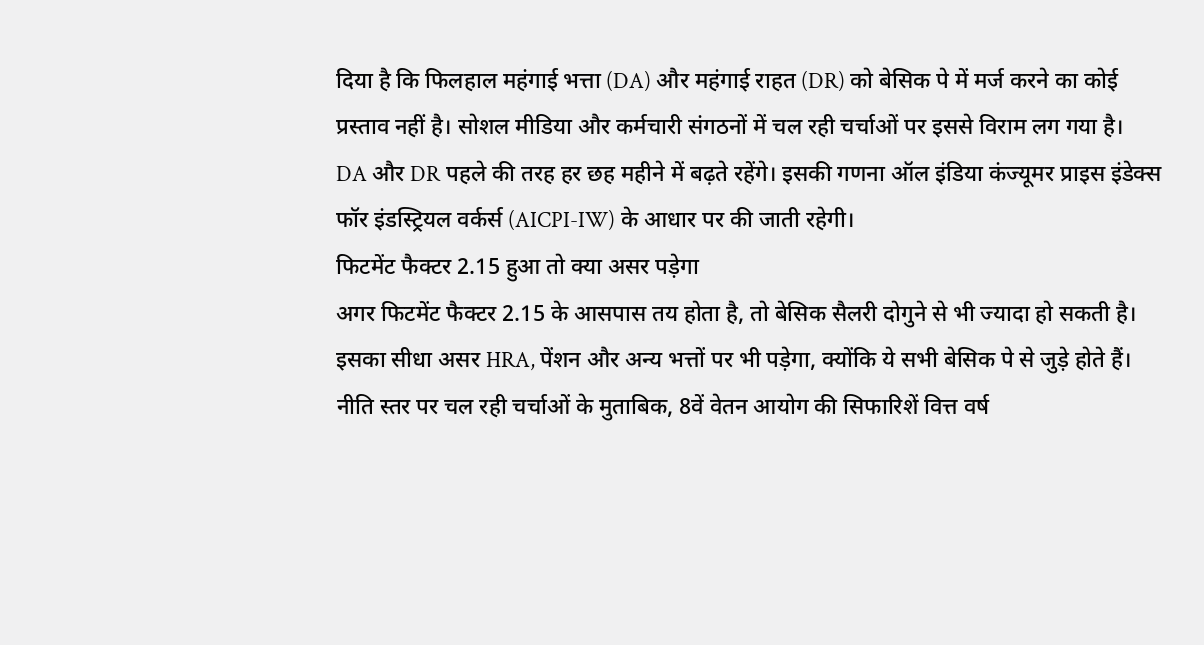दिया है कि फिलहाल महंगाई भत्ता (DA) और महंगाई राहत (DR) को बेसिक पे में मर्ज करने का कोई प्रस्ताव नहीं है। सोशल मीडिया और कर्मचारी संगठनों में चल रही चर्चाओं पर इससे विराम लग गया है।
DA और DR पहले की तरह हर छह महीने में बढ़ते रहेंगे। इसकी गणना ऑल इंडिया कंज्यूमर प्राइस इंडेक्स फॉर इंडस्ट्रियल वर्कर्स (AICPI-IW) के आधार पर की जाती रहेगी।
फिटमेंट फैक्टर 2.15 हुआ तो क्या असर पड़ेगा
अगर फिटमेंट फैक्टर 2.15 के आसपास तय होता है, तो बेसिक सैलरी दोगुने से भी ज्यादा हो सकती है। इसका सीधा असर HRA, पेंशन और अन्य भत्तों पर भी पड़ेगा, क्योंकि ये सभी बेसिक पे से जुड़े होते हैं।
नीति स्तर पर चल रही चर्चाओं के मुताबिक, 8वें वेतन आयोग की सिफारिशें वित्त वर्ष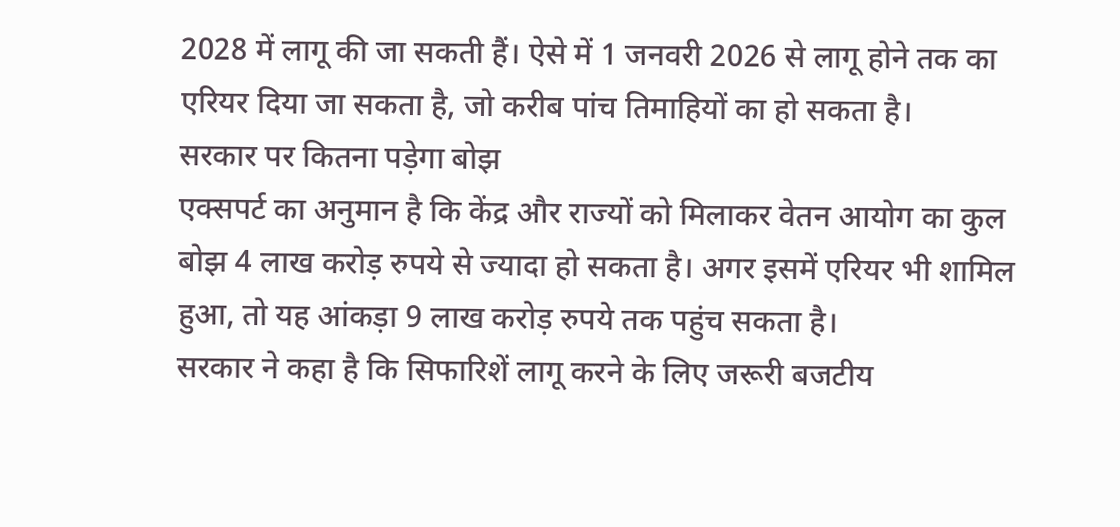2028 में लागू की जा सकती हैं। ऐसे में 1 जनवरी 2026 से लागू होने तक का एरियर दिया जा सकता है, जो करीब पांच तिमाहियों का हो सकता है।
सरकार पर कितना पड़ेगा बोझ
एक्सपर्ट का अनुमान है कि केंद्र और राज्यों को मिलाकर वेतन आयोग का कुल बोझ 4 लाख करोड़ रुपये से ज्यादा हो सकता है। अगर इसमें एरियर भी शामिल हुआ, तो यह आंकड़ा 9 लाख करोड़ रुपये तक पहुंच सकता है।
सरकार ने कहा है कि सिफारिशें लागू करने के लिए जरूरी बजटीय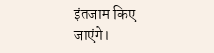इंतजाम किए जाएंगे।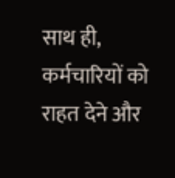साथ ही, कर्मचारियों को राहत देने और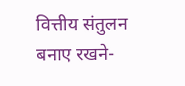वित्तीय संतुलन बनाए रखने-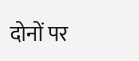दोनों पर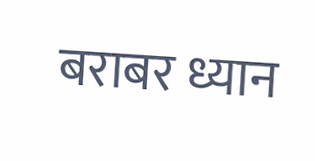बराबर ध्यान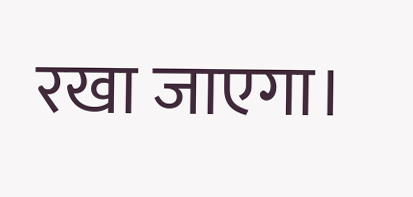रखा जाएगा।